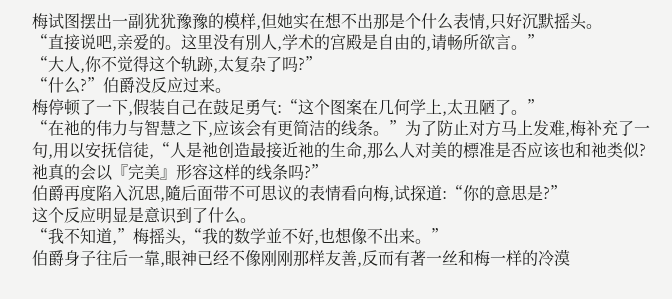梅试图摆出一副犹犹豫豫的模样,但她实在想不出那是个什么表情,只好沉默摇头。
“直接说吧,亲爱的。这里没有別人,学术的宫殿是自由的,请畅所欲言。”
“大人,你不觉得这个轨跡,太复杂了吗?”
“什么?”伯爵没反应过来。
梅停顿了一下,假装自己在鼓足勇气:“这个图案在几何学上,太丑陋了。”
“在祂的伟力与智慧之下,应该会有更简洁的线条。”为了防止对方马上发难,梅补充了一句,用以安抚信徒,“人是祂创造最接近祂的生命,那么人对美的標准是否应该也和祂类似?祂真的会以『完美』形容这样的线条吗?”
伯爵再度陷入沉思,隨后面带不可思议的表情看向梅,试探道:“你的意思是?”
这个反应明显是意识到了什么。
“我不知道,”梅摇头,“我的数学並不好,也想像不出来。”
伯爵身子往后一靠,眼神已经不像刚刚那样友善,反而有著一丝和梅一样的冷漠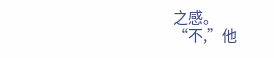之感。
“不,”他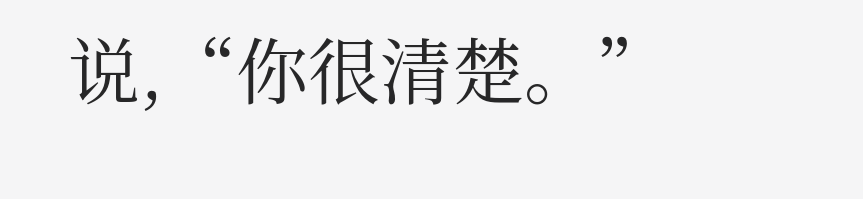说,“你很清楚。”